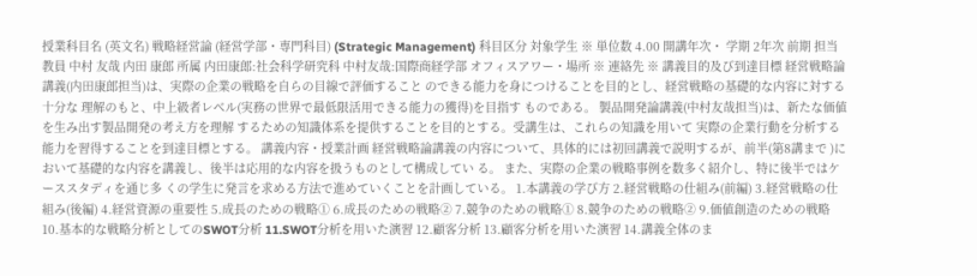授業科目名 (英文名) 戦略経営論 (経営学部・専門科目) (Strategic Management) 科目区分 対象学生 ※ 単位数 4.00 開講年次・ 学期 2年次 前期 担当教員 中村 友哉 内田 康郎 所属 内田康郎:社会科学研究科 中村友哉:国際商経学部 オフィスアワー・場所 ※ 連絡先 ※ 講義目的及び到達目標 経営戦略論講義(内田康郎担当)は、実際の企業の戦略を自らの目線で評価すること のできる能力を身につけることを目的とし、経営戦略の基礎的な内容に対する十分な 理解のもと、中上級者レベル(実務の世界で最低限活用できる能力の獲得)を目指す ものである。 製品開発論講義(中村友哉担当)は、新たな価値を生み出す製品開発の考え方を理解 するための知識体系を提供することを目的とする。受講生は、これらの知識を用いて 実際の企業行動を分析する能力を習得することを到達目標とする。 講義内容・授業計画 経営戦略論講義の内容について、具体的には初回講義で説明するが、前半(第8講まで )において基礎的な内容を講義し、後半は応用的な内容を扱うものとして構成してい る。 また、実際の企業の戦略事例を数多く紹介し、特に後半ではケーススタディを通じ多 くの学生に発言を求める方法で進めていくことを計画している。 1.本講義の学び方 2.経営戦略の仕組み(前編) 3.経営戦略の仕組み(後編) 4.経営資源の重要性 5.成長のための戦略① 6.成長のための戦略② 7.競争のための戦略① 8.競争のための戦略② 9.価値創造のための戦略 10.基本的な戦略分析としてのSWOT分析 11.SWOT分析を用いた演習 12.顧客分析 13.顧客分析を用いた演習 14.講義全体のま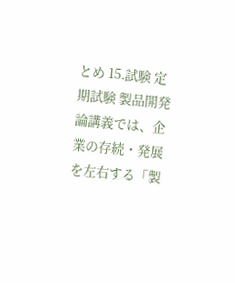とめ 15.試験 定期試験 製品開発論講義では、企業の存続・発展を左右する「製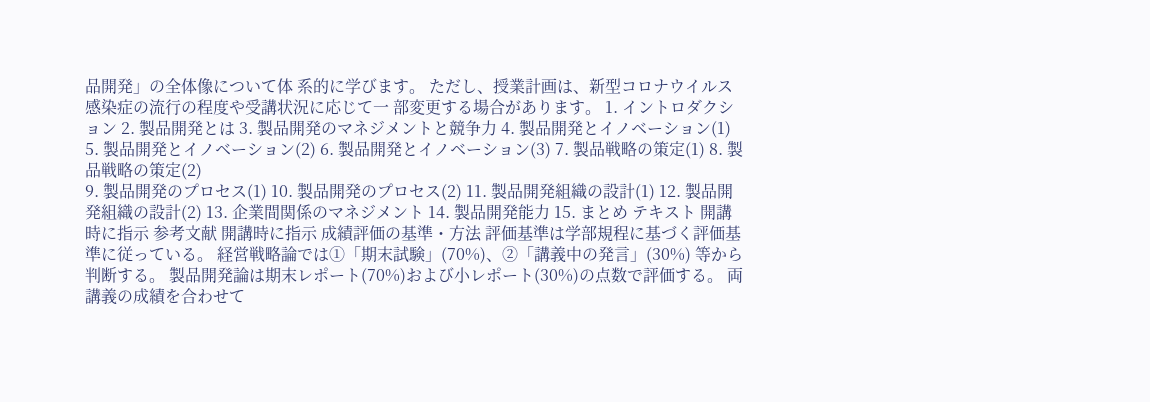品開発」の全体像について体 系的に学びます。 ただし、授業計画は、新型コロナウイルス感染症の流行の程度や受講状況に応じて一 部変更する場合があります。 1. イントロダクション 2. 製品開発とは 3. 製品開発のマネジメントと競争力 4. 製品開発とイノベーション(1) 5. 製品開発とイノベーション(2) 6. 製品開発とイノベーション(3) 7. 製品戦略の策定(1) 8. 製品戦略の策定(2)
9. 製品開発のプロセス(1) 10. 製品開発のプロセス(2) 11. 製品開発組織の設計(1) 12. 製品開発組織の設計(2) 13. 企業間関係のマネジメント 14. 製品開発能力 15. まとめ テキスト 開講時に指示 参考文献 開講時に指示 成績評価の基準・方法 評価基準は学部規程に基づく評価基準に従っている。 経営戦略論では①「期末試験」(70%)、②「講義中の発言」(30%) 等から判断する。 製品開発論は期末レポート(70%)および小レポート(30%)の点数で評価する。 両講義の成績を合わせて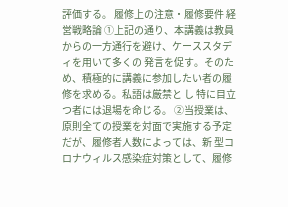評価する。 履修上の注意・履修要件 経営戦略論 ①上記の通り、本講義は教員からの一方通行を避け、ケーススタディを用いて多くの 発言を促す。そのため、積極的に講義に参加したい者の履修を求める。私語は厳禁と し 特に目立つ者には退場を命じる。 ②当授業は、原則全ての授業を対面で実施する予定だが、履修者人数によっては、新 型コロナウィルス感染症対策として、履修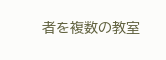者を複数の教室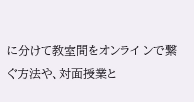に分けて教室間をオンライ ンで繋ぐ方法や、対面授業と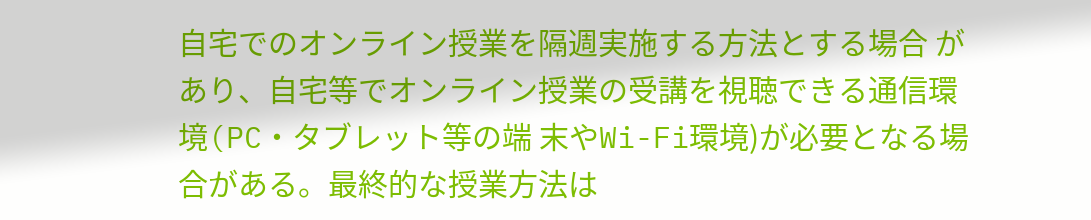自宅でのオンライン授業を隔週実施する方法とする場合 があり、自宅等でオンライン授業の受講を視聴できる通信環境(PC・タブレット等の端 末やWi-Fi環境)が必要となる場合がある。最終的な授業方法は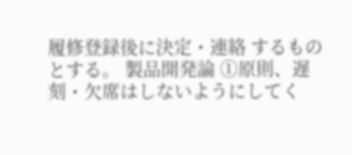履修登録後に決定・連絡 するものとする。 製品開発論 ①原則、遅刻・欠席はしないようにしてく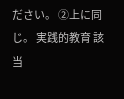ださい。 ②上に同じ。 実践的教育 該当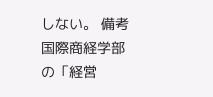しない。 備考 国際商経学部の「経営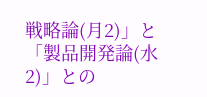戦略論(月2)」と「製品開発論(水2)」との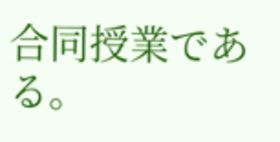合同授業である。